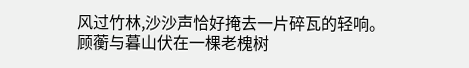风过竹林,沙沙声恰好掩去一片碎瓦的轻响。
顾蘅与暮山伏在一棵老槐树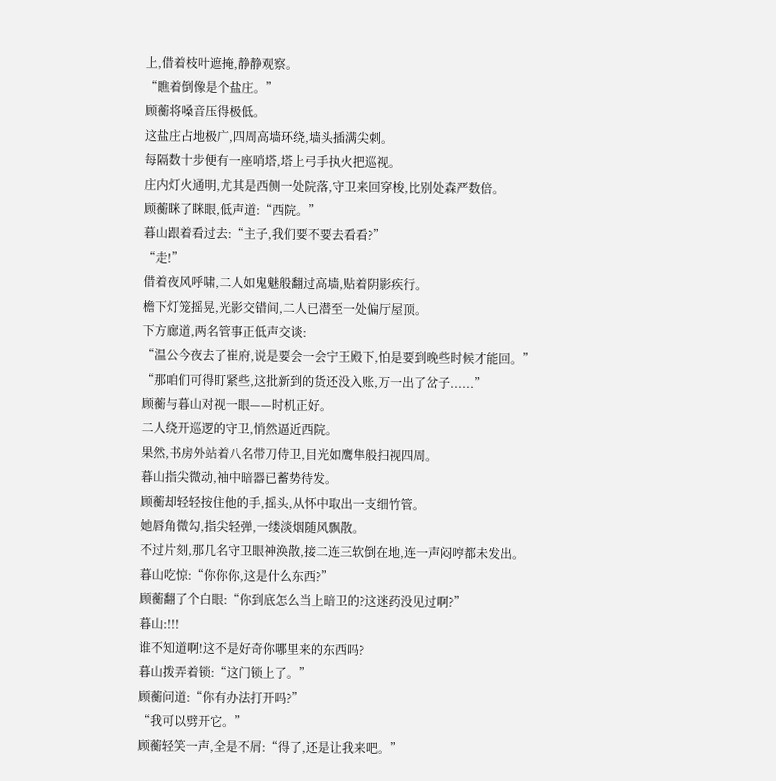上,借着枝叶遮掩,静静观察。
“瞧着倒像是个盐庄。”
顾蘅将嗓音压得极低。
这盐庄占地极广,四周高墙环绕,墙头插满尖刺。
每隔数十步便有一座哨塔,塔上弓手执火把巡视。
庄内灯火通明,尤其是西侧一处院落,守卫来回穿梭,比别处森严数倍。
顾蘅眯了眯眼,低声道:“西院。”
暮山跟着看过去:“主子,我们要不要去看看?”
“走!”
借着夜风呼啸,二人如鬼魅般翻过高墙,贴着阴影疾行。
檐下灯笼摇晃,光影交错间,二人已潜至一处偏厅屋顶。
下方廊道,两名管事正低声交谈:
“温公今夜去了崔府,说是要会一会宁王殿下,怕是要到晚些时候才能回。”
“那咱们可得盯紧些,这批新到的货还没入账,万一出了岔子......”
顾蘅与暮山对视一眼——时机正好。
二人绕开巡逻的守卫,悄然逼近西院。
果然,书房外站着八名带刀侍卫,目光如鹰隼般扫视四周。
暮山指尖微动,袖中暗器已蓄势待发。
顾蘅却轻轻按住他的手,摇头,从怀中取出一支细竹管。
她唇角微勾,指尖轻弹,一缕淡烟随风飘散。
不过片刻,那几名守卫眼神涣散,接二连三软倒在地,连一声闷哼都未发出。
暮山吃惊:“你你你,这是什么东西?”
顾蘅翻了个白眼:“你到底怎么当上暗卫的?这迷药没见过啊?”
暮山:!!!
谁不知道啊!这不是好奇你哪里来的东西吗?
暮山拨弄着锁:“这门锁上了。”
顾蘅问道:“你有办法打开吗?”
“我可以劈开它。”
顾蘅轻笑一声,全是不屑:“得了,还是让我来吧。”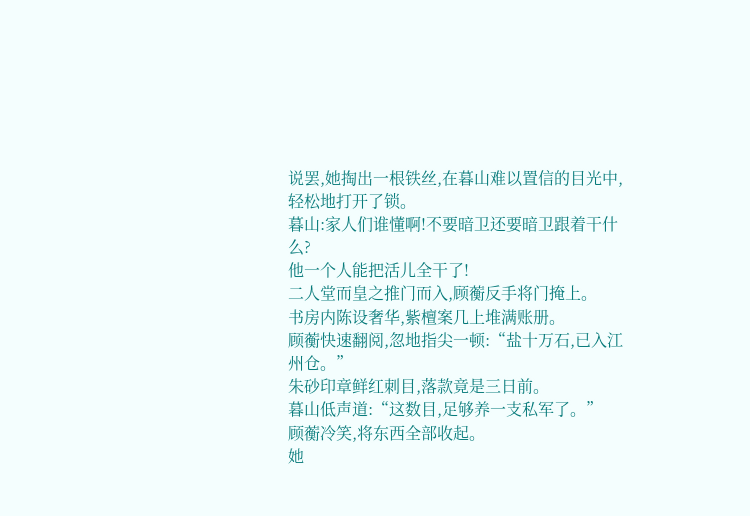说罢,她掏出一根铁丝,在暮山难以置信的目光中,轻松地打开了锁。
暮山:家人们谁懂啊!不要暗卫还要暗卫跟着干什么?
他一个人能把活儿全干了!
二人堂而皇之推门而入,顾蘅反手将门掩上。
书房内陈设奢华,紫檀案几上堆满账册。
顾蘅快速翻阅,忽地指尖一顿:“盐十万石,已入江州仓。”
朱砂印章鲜红刺目,落款竟是三日前。
暮山低声道:“这数目,足够养一支私军了。”
顾蘅冷笑,将东西全部收起。
她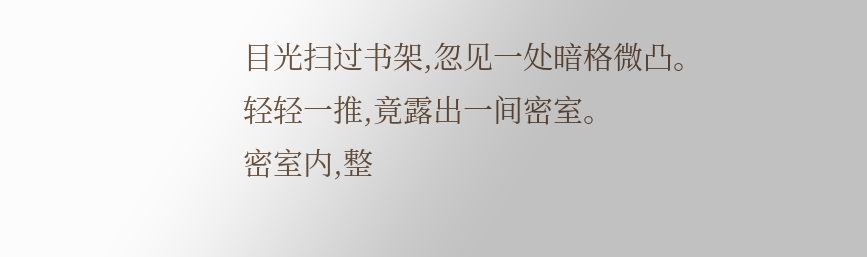目光扫过书架,忽见一处暗格微凸。
轻轻一推,竟露出一间密室。
密室内,整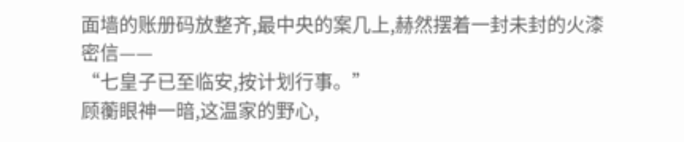面墙的账册码放整齐,最中央的案几上,赫然摆着一封未封的火漆密信——
“七皇子已至临安,按计划行事。”
顾蘅眼神一暗,这温家的野心,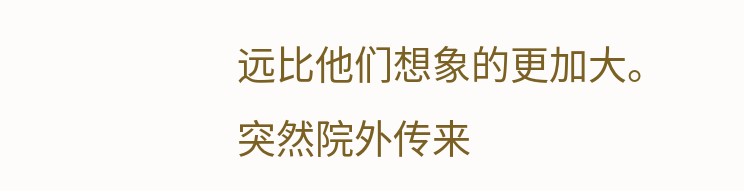远比他们想象的更加大。
突然院外传来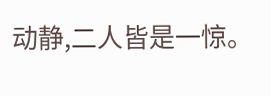动静,二人皆是一惊。